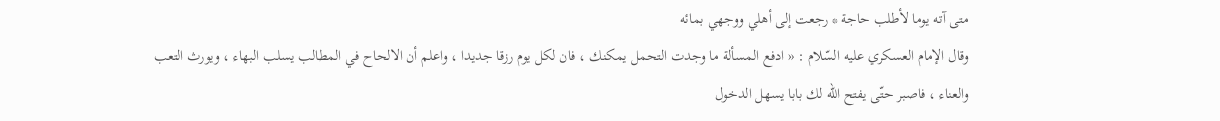متى آته يوما لأطلب حاجة * رجعت إلى أهلي ووجهي بمائه
وقال الإمام العسكري عليه السّلام : « ادفع المسألة ما وجدت التحمل يمكنك ، فان لكل يوم رزقا جديدا ، واعلم أن الالحاح في المطالب يسلب البهاء ، ويورث التعب والعناء ، فاصبر حتّى يفتح اللّه لك بابا يسهل الدخول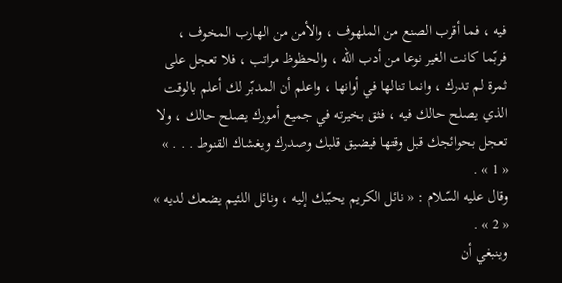فيه ، فما أقرب الصنع من الملهوف ، والأمن من الهارب المخوف ، فربّما كانت الغير نوعا من أدب اللّه ، والحظوظ مراتب ، فلا تعجل على ثمرة لم تدرك ، وانما تنالها في أوانها ، واعلم أن المدبّر لك أعلم بالوقت الذي يصلح حالك فيه ، فثق بخيرته في جميع أمورك يصلح حالك ، ولا تعجل بحوائجك قبل وقتها فيضيق قلبك وصدرك ويغشاك القنوط . . . » « 1 » .
وقال عليه السّلام : « نائل الكريم يحبّبك إليه ، ونائل اللئيم يضعك لديه » « 2 » .
وينبغي أن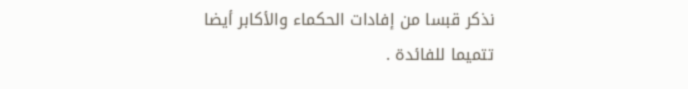نذكر قبسا من إفادات الحكماء والأكابر أيضا تتميما للفائدة .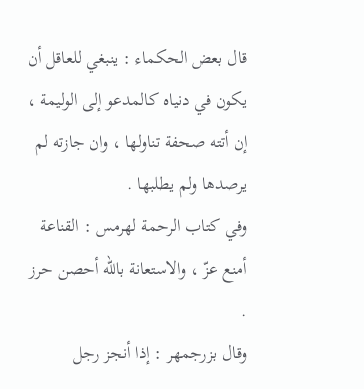قال بعض الحكماء : ينبغي للعاقل أن يكون في دنياه كالمدعو إلى الوليمة ، إن أتته صحفة تناولها ، وان جازته لم يرصدها ولم يطلبها .
وفي كتاب الرحمة لهرمس : القناعة أمنع عزّ ، والاستعانة باللّه أحصن حرز .
وقال بزرجمهر : إذا أنجز رجل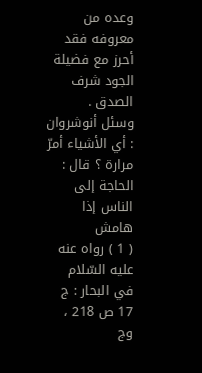وعده من معروفه فقد أحرز مع فضيلة الجود شرف الصدق .
وسئل أنوشروان : أي الأشياء أمرّ مرارة ؟ قال : الحاجة إلى الناس إذا
هامش
( 1 ) رواه عنه عليه السّلام في البحار : ج 17 ص 218 ، وج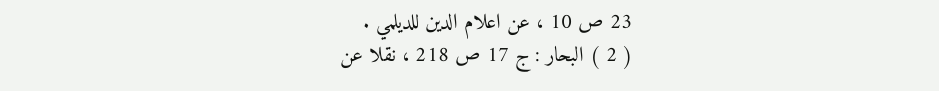23 ص 10 ، عن اعلام الدين للديلمي .
( 2 ) البحار : ج 17 ص 218 ، نقلا عن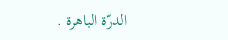الدرّة الباهرة .